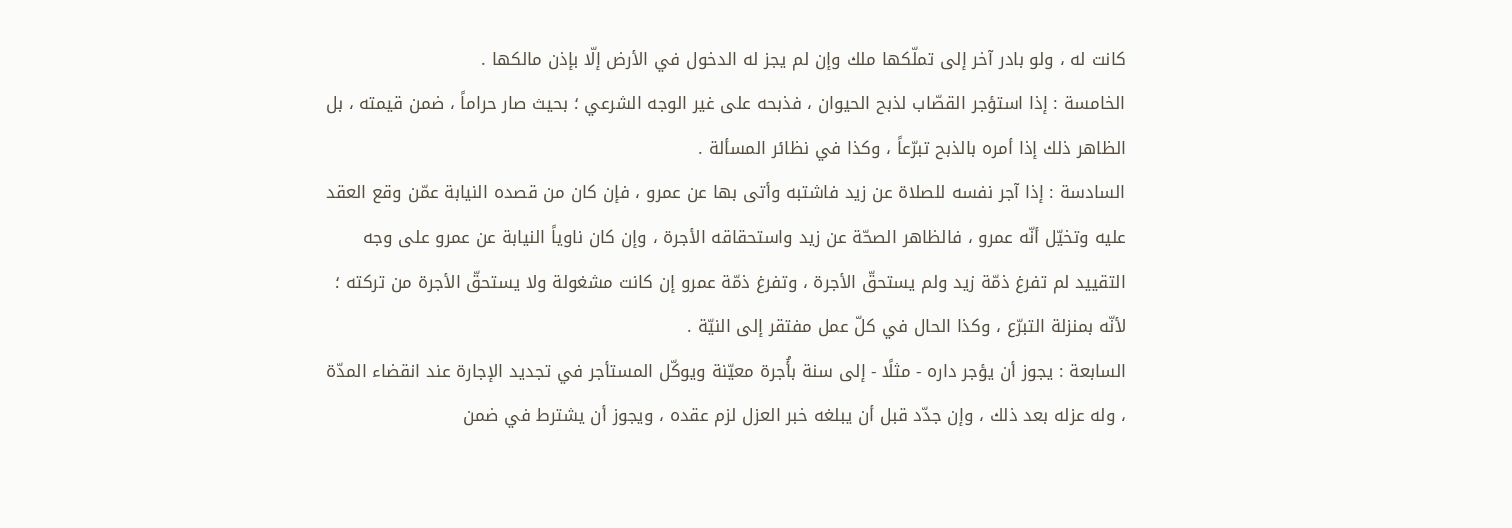كانت له ، ولو بادر آخر إلى تملّكها ملك وإن لم يجز له الدخول في الأرض إلّا بإذن مالكها .
الخامسة : إذا استؤجر القصّاب لذبح الحيوان ، فذبحه على غير الوجه الشرعي ؛ بحيث صار حراماً ، ضمن قيمته ، بل الظاهر ذلك إذا أمره بالذبح تبرّعاً ، وكذا في نظائر المسألة .
السادسة : إذا آجر نفسه للصلاة عن زيد فاشتبه وأتى بها عن عمرو ، فإن كان من قصده النيابة عمّن وقع العقد عليه وتخيّل أنّه عمرو ، فالظاهر الصحّة عن زيد واستحقاقه الأجرة ، وإن كان ناوياً النيابة عن عمرو على وجه التقييد لم تفرغ ذمّة زيد ولم يستحقّ الأجرة ، وتفرغ ذمّة عمرو إن كانت مشغولة ولا يستحقّ الأجرة من تركته ؛ لأنّه بمنزلة التبرّع ، وكذا الحال في كلّ عمل مفتقر إلى النيّة .
السابعة : يجوز أن يؤجر داره - مثلًا - إلى سنة بأُجرة معيّنة ويوكّل المستأجر في تجديد الإجارة عند انقضاء المدّة ، وله عزله بعد ذلك ، وإن جدّد قبل أن يبلغه خبر العزل لزم عقده ، ويجوز أن يشترط في ضمن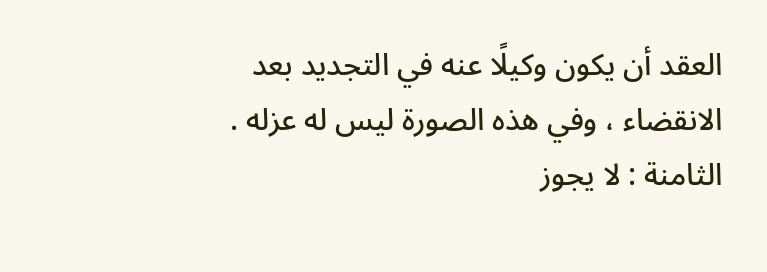العقد أن يكون وكيلًا عنه في التجديد بعد الانقضاء ، وفي هذه الصورة ليس له عزله .
الثامنة : لا يجوز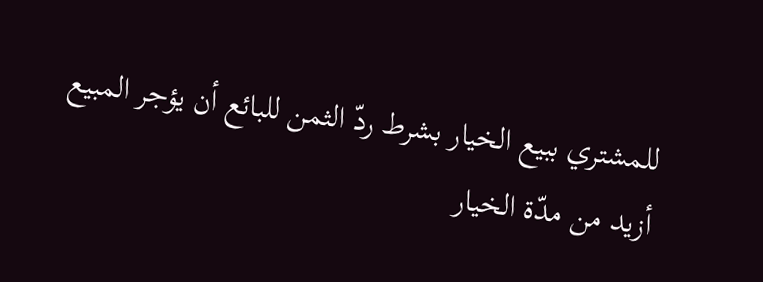للمشتري ببيع الخيار بشرط ردّ الثمن للبائع أن يؤجر المبيع أزيد من مدّة الخيار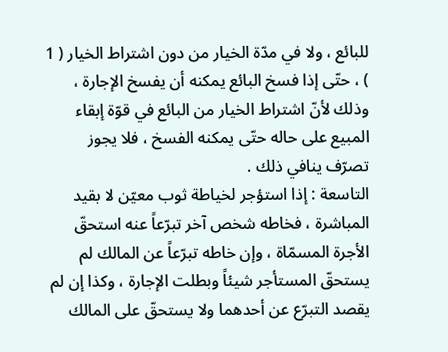للبائع ، ولا في مدّة الخيار من دون اشتراط الخيار ( 1 ) ، حتّى إذا فسخ البائع يمكنه أن يفسخ الإجارة ، وذلك لأنّ اشتراط الخيار من البائع في قوّة إبقاء المبيع على حاله حتّى يمكنه الفسخ ، فلا يجوز تصرّف ينافي ذلك .
التاسعة : إذا استؤجر لخياطة ثوب معيّن لا بقيد المباشرة ، فخاطه شخص آخر تبرّعاً عنه استحقّ الأجرة المسمّاة ، وإن خاطه تبرّعاً عن المالك لم يستحقّ المستأجر شيئاً وبطلت الإجارة ، وكذا إن لم يقصد التبرّع عن أحدهما ولا يستحقّ على المالك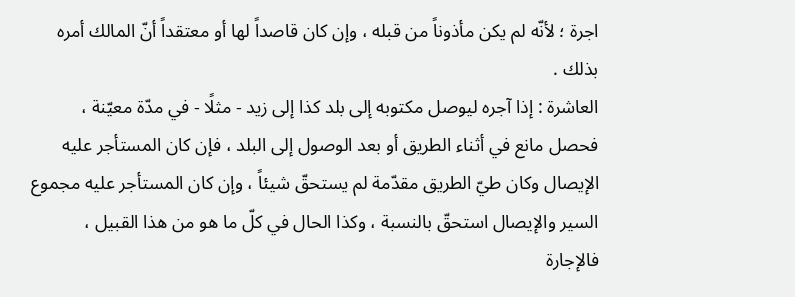اجرة ؛ لأنّه لم يكن مأذوناً من قبله ، وإن كان قاصداً لها أو معتقداً أنّ المالك أمره بذلك .
العاشرة : إذا آجره ليوصل مكتوبه إلى بلد كذا إلى زيد - مثلًا - في مدّة معيّنة ، فحصل مانع في أثناء الطريق أو بعد الوصول إلى البلد ، فإن كان المستأجر عليه الإيصال وكان طيّ الطريق مقدّمة لم يستحقّ شيئاً ، وإن كان المستأجر عليه مجموع السير والإيصال استحقّ بالنسبة ، وكذا الحال في كلّ ما هو من هذا القبيل ، فالإجارة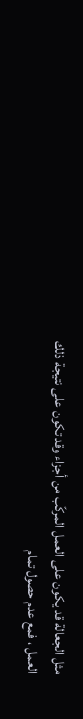مثل الجعالة قد يكون على العمل المركّب من أجزاء وقد تكون على نتيجة ذلك العمل ، فمع عدم حصول تمام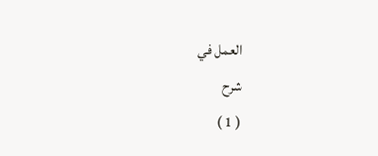العمل في
شرح
( 1 )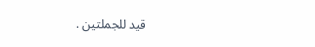قيد للجملتين .